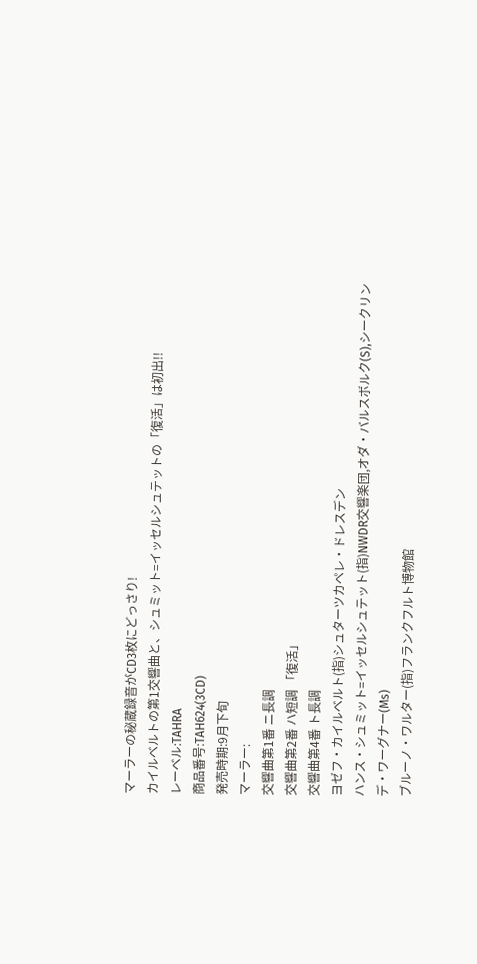マーラーの秘蔵録音がCD3枚にどっさり!
カイルベルトの第1交響曲と、シュミット=イッセルシュテットの「復活」は初出!!
レーベル:TAHRA
商品番号:TAH624(3CD)
発売時期:9月下旬
マーラー:
交響曲第1番 ニ長調
交響曲第2番 ハ短調 「復活」
交響曲第4番 ト長調
ヨゼフ・カイルベルト(指)シュターツカペレ・ドレスデン
ハンス・シュミット=イッセルシュテット(指)NWDR交響楽団,オダ・バルスボルク(S),シークリンデ・ワーグナー(Ms)
ブルーノ・ワルター(指)フランクフルト博物館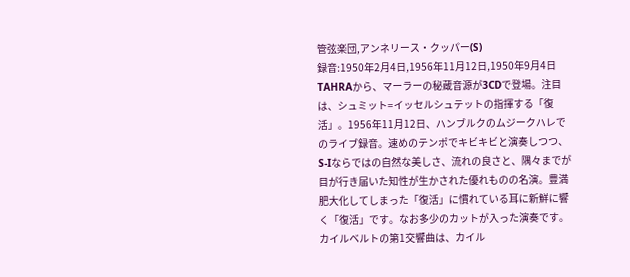管弦楽団,アンネリース・クッパー(S)
録音:1950年2月4日,1956年11月12日,1950年9月4日
TAHRAから、マーラーの秘蔵音源が3CDで登場。注目は、シュミット=イッセルシュテットの指揮する「復活」。1956年11月12日、ハンブルクのムジークハレでのライブ録音。速めのテンポでキビキビと演奏しつつ、S-Iならではの自然な美しさ、流れの良さと、隅々までが目が行き届いた知性が生かされた優れものの名演。豊満肥大化してしまった「復活」に慣れている耳に新鮮に響く「復活」です。なお多少のカットが入った演奏です。カイルベルトの第1交響曲は、カイル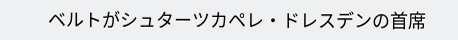ベルトがシュターツカペレ・ドレスデンの首席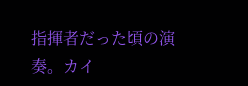指揮者だった頃の演奏。カイ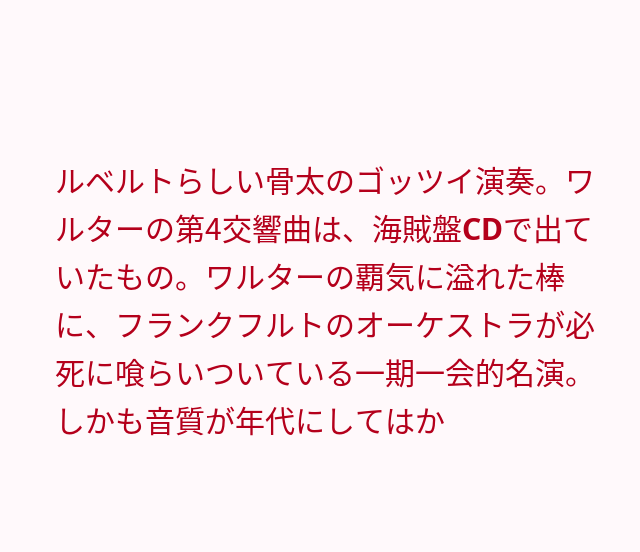ルベルトらしい骨太のゴッツイ演奏。ワルターの第4交響曲は、海賊盤CDで出ていたもの。ワルターの覇気に溢れた棒に、フランクフルトのオーケストラが必死に喰らいついている一期一会的名演。しかも音質が年代にしてはか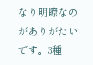なり明瞭なのがありがたいです。3種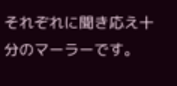それぞれに聞き応え十分のマーラーです。